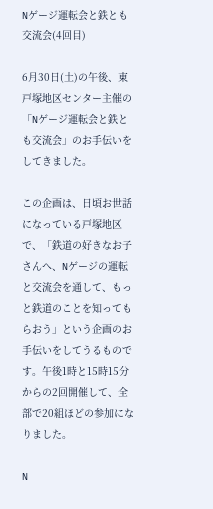Nゲージ運転会と鉄とも交流会(4回目)

6月30日(土)の午後、東戸塚地区センター主催の「Nゲージ運転会と鉄とも交流会」のお手伝いをしてきました。

この企画は、日頃お世話になっている戸塚地区で、「鉄道の好きなお子さんへ、Nゲージの運転と交流会を通して、もっと鉄道のことを知ってもらおう」という企画のお手伝いをしてうるものです。午後1時と15時15分からの2回開催して、全部で20組ほどの参加になりました。

N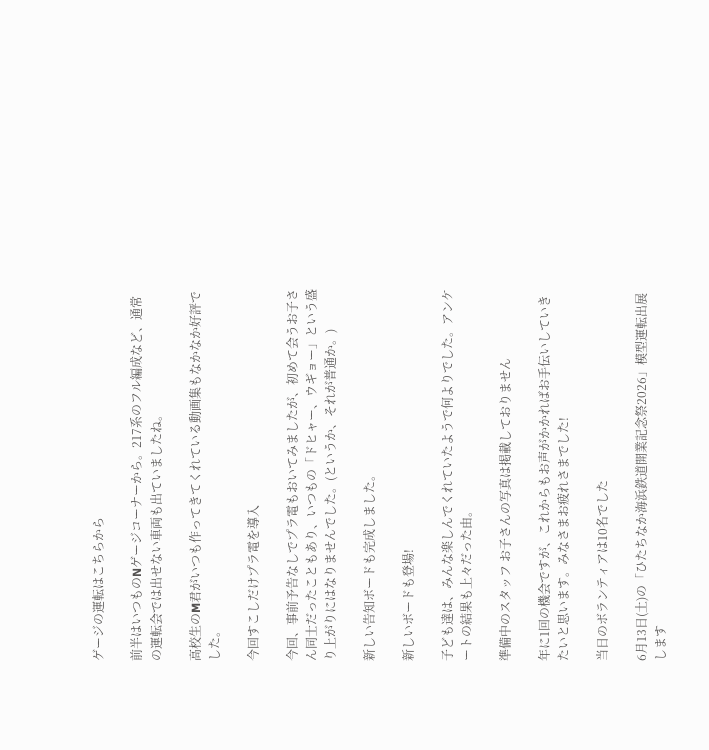ゲージの運転はこちらから

前半はいつものNゲージコーナーから。217系のフル編成など、通常の運転会では出せない車両も出ていましたね。

高校生のM君がいつも作ってきてくれている動画集もなかなか好評でした。

今回すこしだけプラ電を導入

今回、事前予告なしでプラ電もおいてみましたが、初めて会うお子さん同士だったこともあり、いつもの「ドヒャー、ウギョー」という盛り上がりにはなりませんでした。(というか、それが普通か。)

新しい告知ボードも完成しました。

新しいボードも登場!

子ども達は、みんな楽しんでくれていたようで何よりでした。アンケートの結果も上々だった由。

準備中のスタッフ お子さんの写真は掲載しておりません

年に1回の機会ですが、これからもお声がかかればお手伝いしていきたいと思います。みなさまお疲れさまでした!

当日のボランティアは10名でした

6月13日(土)の「ひたちなか海浜鉄道開業記念祭2026」模型運転出展します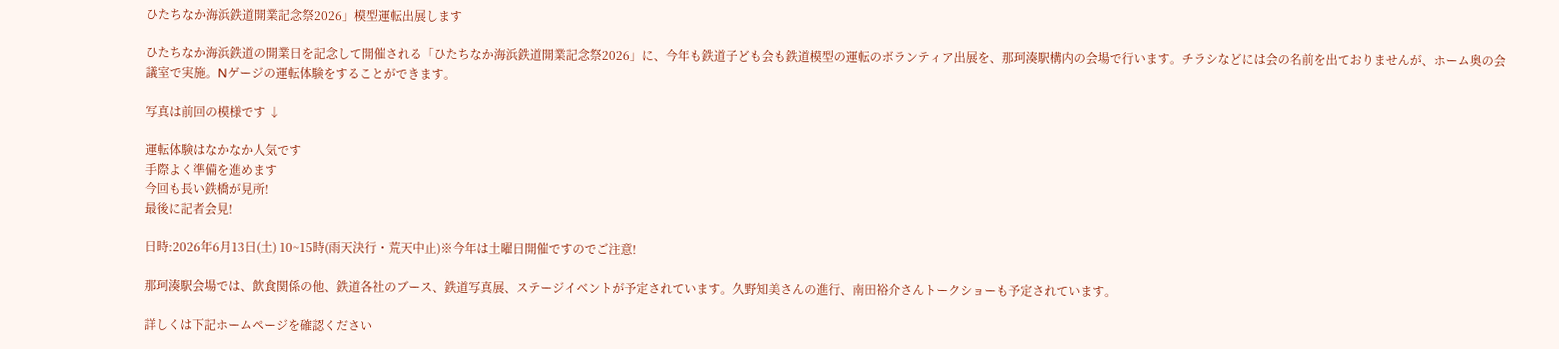ひたちなか海浜鉄道開業記念祭2026」模型運転出展します

ひたちなか海浜鉄道の開業日を記念して開催される「ひたちなか海浜鉄道開業記念祭2026」に、今年も鉄道子ども会も鉄道模型の運転のボランティア出展を、那珂湊駅構内の会場で行います。チラシなどには会の名前を出ておりませんが、ホーム奥の会議室で実施。Nゲージの運転体験をすることができます。

写真は前回の模様です ↓

運転体験はなかなか人気です
手際よく準備を進めます
今回も長い鉄橋が見所!
最後に記者会見!

日時:2026年6月13日(土) 10~15時(雨天決行・荒天中止)※今年は土曜日開催ですのでご注意!

那珂湊駅会場では、飲食関係の他、鉄道各社のブース、鉄道写真展、ステージイベントが予定されています。久野知美さんの進行、南田裕介さんトークショーも予定されています。

詳しくは下記ホームページを確認ください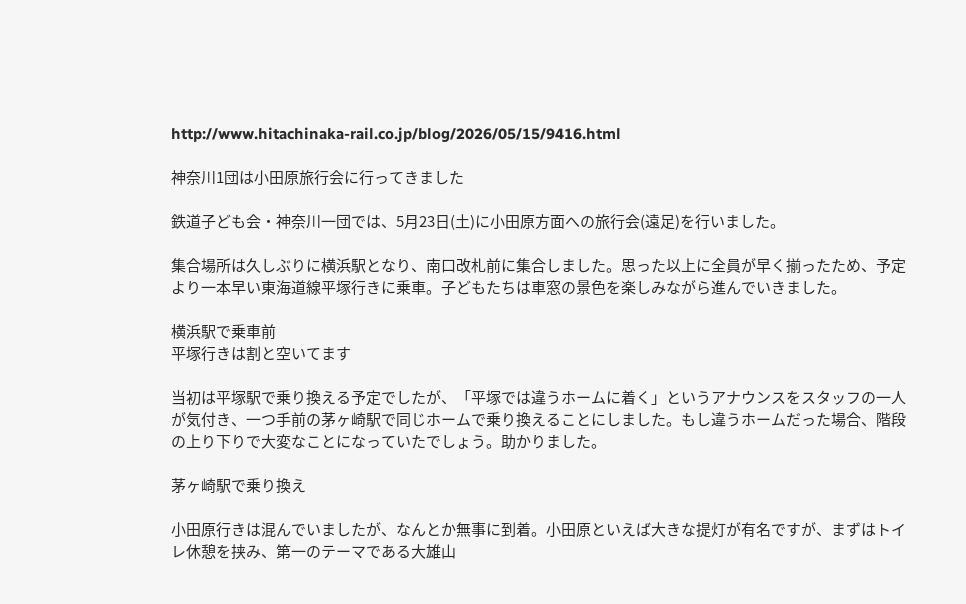http://www.hitachinaka-rail.co.jp/blog/2026/05/15/9416.html

神奈川1団は小田原旅行会に行ってきました

鉄道子ども会・神奈川一団では、5月23日(土)に小田原方面への旅行会(遠足)を行いました。

集合場所は久しぶりに横浜駅となり、南口改札前に集合しました。思った以上に全員が早く揃ったため、予定より一本早い東海道線平塚行きに乗車。子どもたちは車窓の景色を楽しみながら進んでいきました。

横浜駅で乗車前
平塚行きは割と空いてます

当初は平塚駅で乗り換える予定でしたが、「平塚では違うホームに着く」というアナウンスをスタッフの一人が気付き、一つ手前の茅ヶ崎駅で同じホームで乗り換えることにしました。もし違うホームだった場合、階段の上り下りで大変なことになっていたでしょう。助かりました。

茅ヶ崎駅で乗り換え

小田原行きは混んでいましたが、なんとか無事に到着。小田原といえば大きな提灯が有名ですが、まずはトイレ休憩を挟み、第一のテーマである大雄山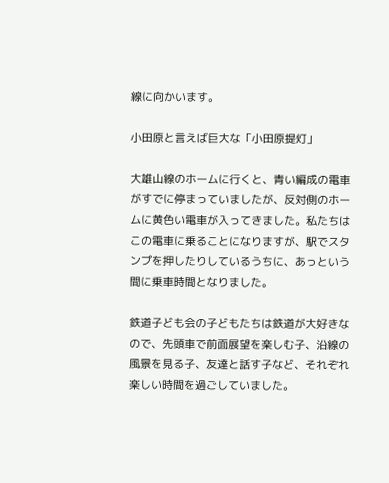線に向かいます。

小田原と言えば巨大な「小田原提灯」

大雄山線のホームに行くと、青い編成の電車がすでに停まっていましたが、反対側のホームに黄色い電車が入ってきました。私たちはこの電車に乗ることになりますが、駅でスタンプを押したりしているうちに、あっという間に乗車時間となりました。

鉄道子ども会の子どもたちは鉄道が大好きなので、先頭車で前面展望を楽しむ子、沿線の風景を見る子、友達と話す子など、それぞれ楽しい時間を過ごしていました。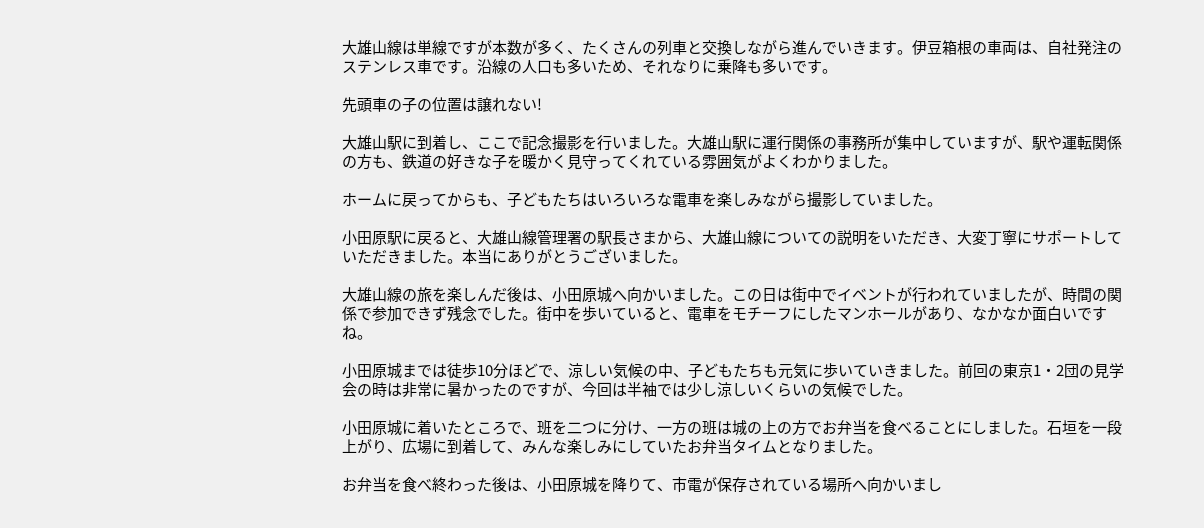大雄山線は単線ですが本数が多く、たくさんの列車と交換しながら進んでいきます。伊豆箱根の車両は、自社発注のステンレス車です。沿線の人口も多いため、それなりに乗降も多いです。

先頭車の子の位置は譲れない!

大雄山駅に到着し、ここで記念撮影を行いました。大雄山駅に運行関係の事務所が集中していますが、駅や運転関係の方も、鉄道の好きな子を暖かく見守ってくれている雰囲気がよくわかりました。

ホームに戻ってからも、子どもたちはいろいろな電車を楽しみながら撮影していました。

小田原駅に戻ると、大雄山線管理署の駅長さまから、大雄山線についての説明をいただき、大変丁寧にサポートしていただきました。本当にありがとうございました。

大雄山線の旅を楽しんだ後は、小田原城へ向かいました。この日は街中でイベントが行われていましたが、時間の関係で参加できず残念でした。街中を歩いていると、電車をモチーフにしたマンホールがあり、なかなか面白いですね。

小田原城までは徒歩10分ほどで、涼しい気候の中、子どもたちも元気に歩いていきました。前回の東京1・2団の見学会の時は非常に暑かったのですが、今回は半袖では少し涼しいくらいの気候でした。

小田原城に着いたところで、班を二つに分け、一方の班は城の上の方でお弁当を食べることにしました。石垣を一段上がり、広場に到着して、みんな楽しみにしていたお弁当タイムとなりました。

お弁当を食べ終わった後は、小田原城を降りて、市電が保存されている場所へ向かいまし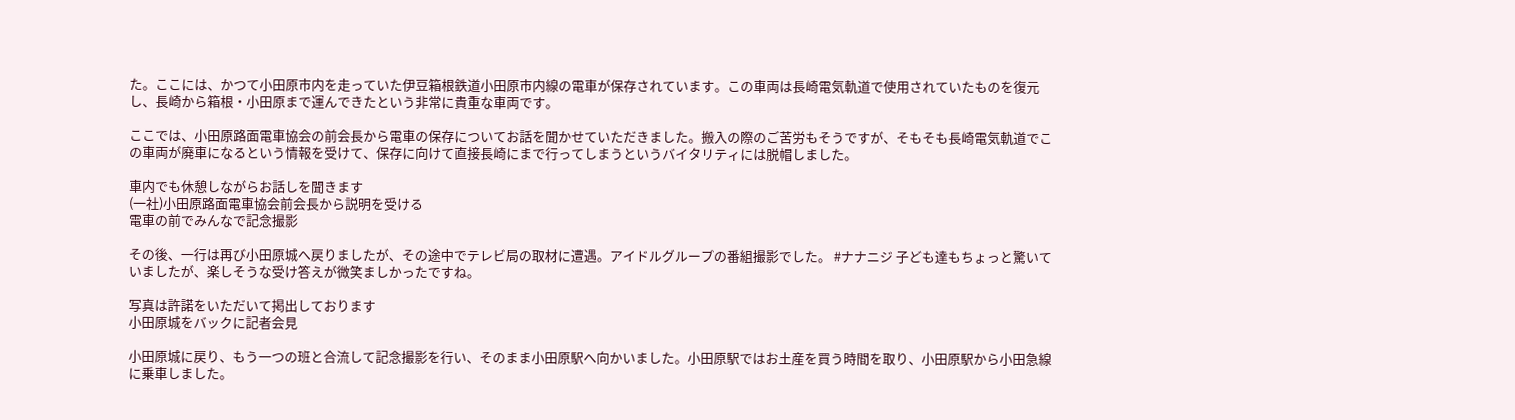た。ここには、かつて小田原市内を走っていた伊豆箱根鉄道小田原市内線の電車が保存されています。この車両は長崎電気軌道で使用されていたものを復元し、長崎から箱根・小田原まで運んできたという非常に貴重な車両です。

ここでは、小田原路面電車協会の前会長から電車の保存についてお話を聞かせていただきました。搬入の際のご苦労もそうですが、そもそも長崎電気軌道でこの車両が廃車になるという情報を受けて、保存に向けて直接長崎にまで行ってしまうというバイタリティには脱帽しました。

車内でも休憩しながらお話しを聞きます
(一社)小田原路面電車協会前会長から説明を受ける
電車の前でみんなで記念撮影

その後、一行は再び小田原城へ戻りましたが、その途中でテレビ局の取材に遭遇。アイドルグループの番組撮影でした。 #ナナニジ 子ども達もちょっと驚いていましたが、楽しそうな受け答えが微笑ましかったですね。

写真は許諾をいただいて掲出しております
小田原城をバックに記者会見

小田原城に戻り、もう一つの班と合流して記念撮影を行い、そのまま小田原駅へ向かいました。小田原駅ではお土産を買う時間を取り、小田原駅から小田急線に乗車しました。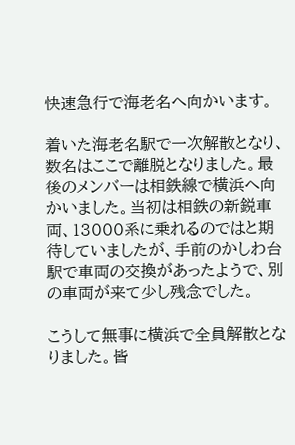快速急行で海老名へ向かいます。

着いた海老名駅で一次解散となり、数名はここで離脱となりました。最後のメンバーは相鉄線で横浜へ向かいました。当初は相鉄の新鋭車両、13000系に乗れるのではと期待していましたが、手前のかしわ台駅で車両の交換があったようで、別の車両が来て少し残念でした。

こうして無事に横浜で全員解散となりました。皆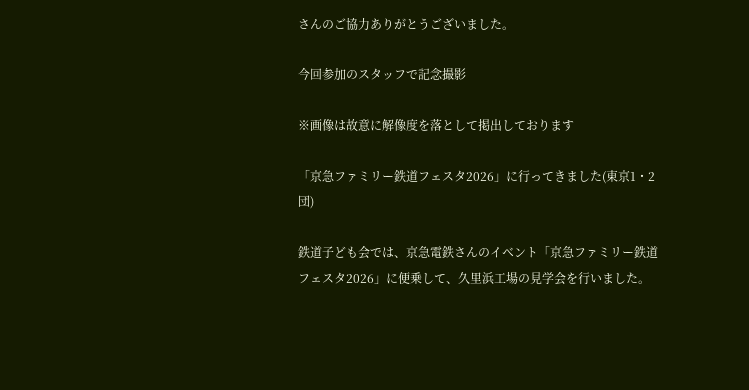さんのご協力ありがとうございました。

今回参加のスタッフで記念撮影

※画像は故意に解像度を落として掲出しております

「京急ファミリー鉄道フェスタ2026」に行ってきました(東京1・2団)

鉄道子ども会では、京急電鉄さんのイベント「京急ファミリー鉄道フェスタ2026」に便乗して、久里浜工場の見学会を行いました。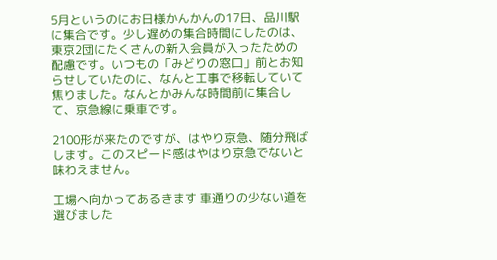5月というのにお日様かんかんの17日、品川駅に集合です。少し遅めの集合時間にしたのは、東京2団にたくさんの新入会員が入ったための配慮です。いつもの「みどりの窓口」前とお知らせしていたのに、なんと工事で移転していて焦りました。なんとかみんな時間前に集合して、京急線に乗車です。

2100形が来たのですが、はやり京急、随分飛ばします。このスピード感はやはり京急でないと味わえません。

工場へ向かってあるきます 車通りの少ない道を選びました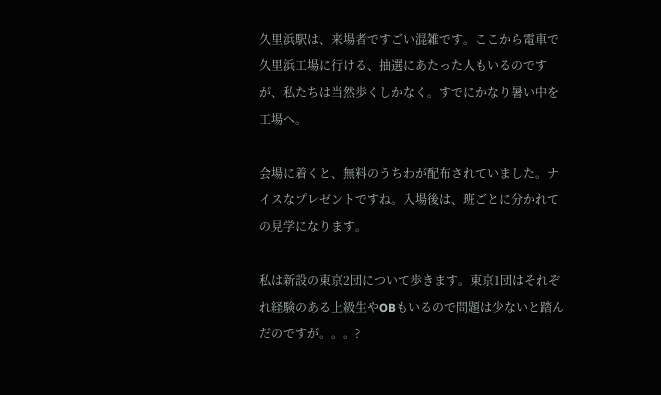久里浜駅は、来場者ですごい混雑です。ここから電車で久里浜工場に行ける、抽選にあたった人もいるのですが、私たちは当然歩くしかなく。すでにかなり暑い中を工場へ。

会場に着くと、無料のうちわが配布されていました。ナイスなプレゼントですね。入場後は、班ごとに分かれての見学になります。

私は新設の東京2団について歩きます。東京1団はそれぞれ経験のある上級生やOBもいるので問題は少ないと踏んだのですが。。。?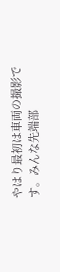やはり最初は車両の撮影です。みんな先端部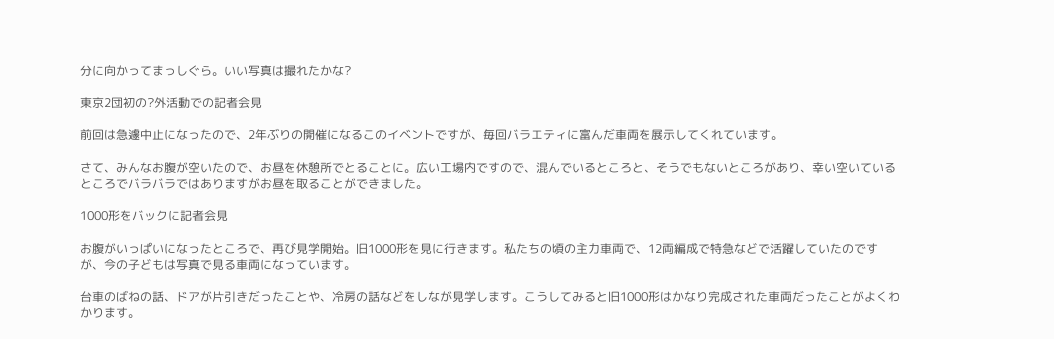分に向かってまっしぐら。いい写真は撮れたかな?

東京2団初の?外活動での記者会見

前回は急遽中止になったので、2年ぶりの開催になるこのイベントですが、毎回バラエティに富んだ車両を展示してくれています。

さて、みんなお腹が空いたので、お昼を休憩所でとることに。広い工場内ですので、混んでいるところと、そうでもないところがあり、幸い空いているところでバラバラではありますがお昼を取ることができました。

1000形をバックに記者会見

お腹がいっぱいになったところで、再び見学開始。旧1000形を見に行きます。私たちの頃の主力車両で、12両編成で特急などで活躍していたのですが、今の子どもは写真で見る車両になっています。

台車のばねの話、ドアが片引きだったことや、冷房の話などをしなが見学します。こうしてみると旧1000形はかなり完成された車両だったことがよくわかります。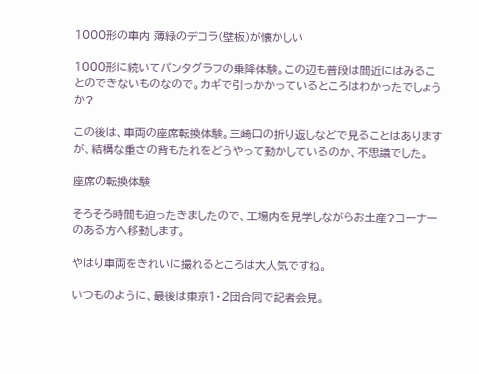1000形の車内 薄緑のデコラ(壁板)が懐かしい

1000形に続いてパンタグラフの乗降体験。この辺も普段は間近にはみることのできないものなので。カギで引っかかっているところはわかったでしょうか?

この後は、車両の座席転換体験。三崎口の折り返しなどで見ることはありますが、結構な重さの背もたれをどうやって動かしているのか、不思議でした。

座席の転換体験

そろそろ時間も迫ったきましたので、工場内を見学しながらお土産?コーナーのある方へ移動します。

やはり車両をきれいに撮れるところは大人気ですね。

いつものように、最後は東京1・2団合同で記者会見。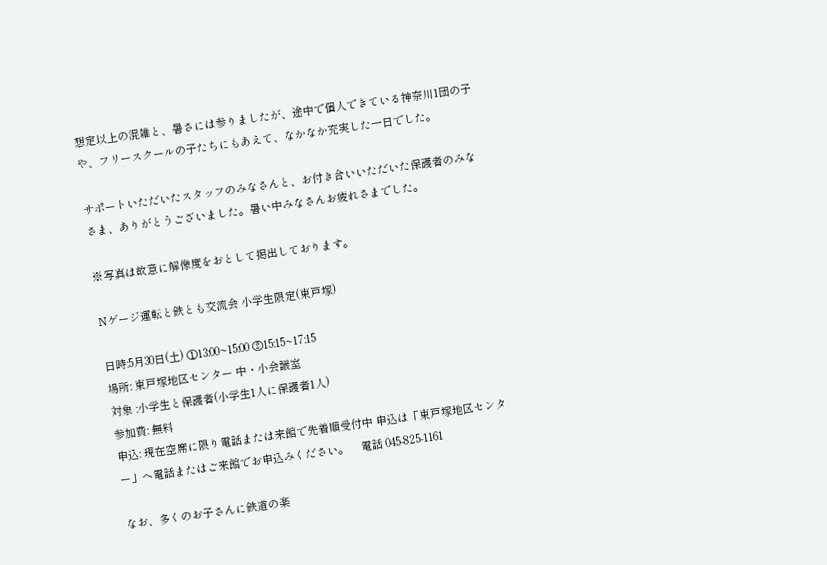想定以上の混雑と、暑さには参りましたが、途中で個人できている神奈川1団の子や、フリースクールの子たちにもあえて、なかなか充実した一日でした。

サポートいただいたスタッフのみなさんと、お付き合いいただいた保護者のみなさま、ありがとうございました。暑い中みなさんお疲れさまでした。

※写真は故意に解像度をおとして掲出しております。

Nゲージ運転と鉄とも交流会 小学生限定(東戸塚)

日時:5月30日(土) ①13:00~15:00 ②15:15~17:15
場所: 東戸塚地区センター 中・小会議室
対象 :小学生と保護者(小学生1人に保護者1人)
参加費: 無料
申込: 現在空席に限り電話または来館で先着順受付中 申込は「東戸塚地区センター」へ電話またはご来館でお申込みください。    電話 045-825-1161

なお、多くのお子さんに鉄道の楽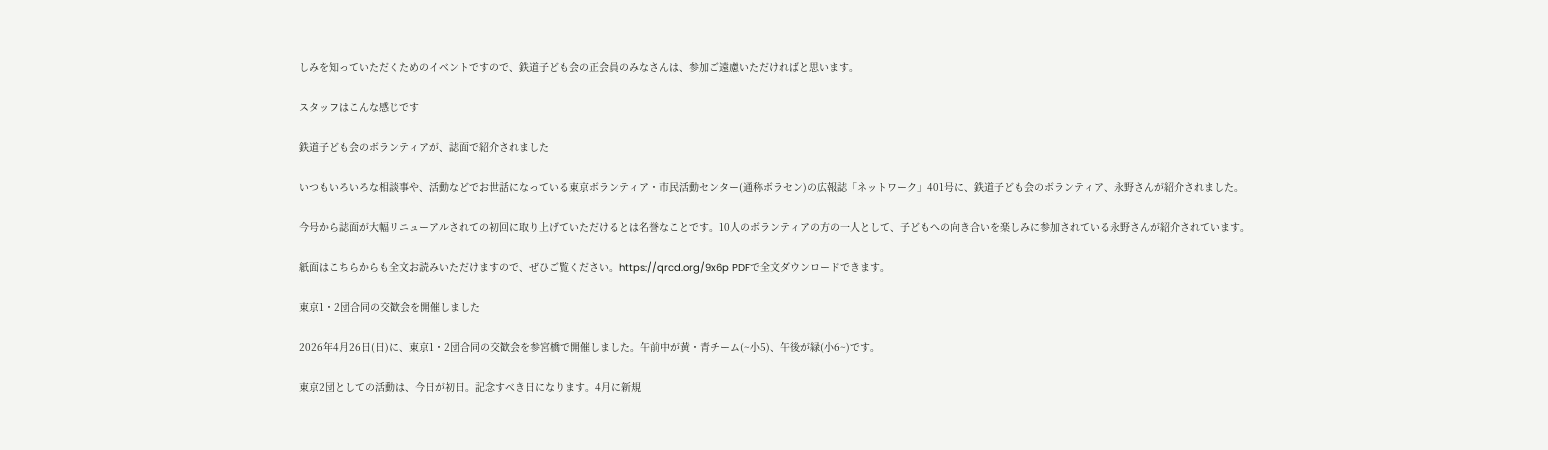しみを知っていただくためのイベントですので、鉄道子ども会の正会員のみなさんは、参加ご遠慮いただければと思います。

スタッフはこんな感じです

鉄道子ども会のボランティアが、誌面で紹介されました

いつもいろいろな相談事や、活動などでお世話になっている東京ボランティア・市民活動センター(通称ボラセン)の広報誌「ネットワーク」401号に、鉄道子ども会のボランティア、永野さんが紹介されました。

今号から誌面が大幅リニューアルされての初回に取り上げていただけるとは名誉なことです。10人のボランティアの方の一人として、子どもへの向き合いを楽しみに参加されている永野さんが紹介されています。

紙面はこちらからも全文お読みいただけますので、ぜひご覧ください。https://qrcd.org/9x6p PDFで全文ダウンロードできます。

東京1・2団合同の交歓会を開催しました

2026年4月26日(日)に、東京1・2団合同の交歓会を参宮橋で開催しました。午前中が黄・青チーム(~小5)、午後が緑(小6~)です。

東京2団としての活動は、今日が初日。記念すべき日になります。4月に新規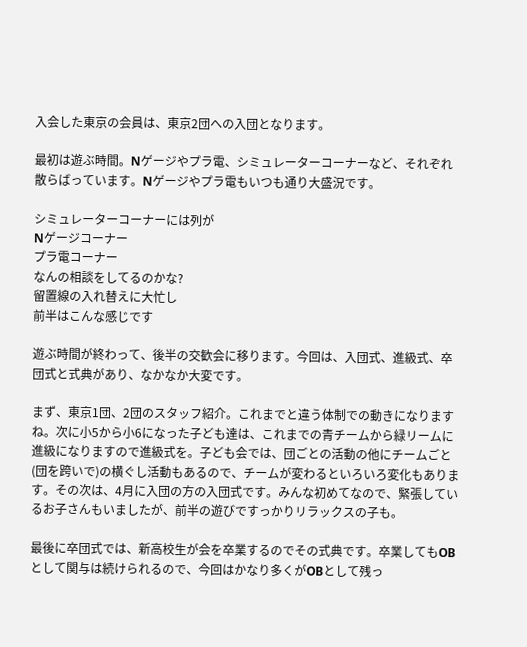入会した東京の会員は、東京2団への入団となります。

最初は遊ぶ時間。Nゲージやプラ電、シミュレーターコーナーなど、それぞれ散らばっています。Nゲージやプラ電もいつも通り大盛況です。

シミュレーターコーナーには列が
Nゲージコーナー
プラ電コーナー
なんの相談をしてるのかな?
留置線の入れ替えに大忙し
前半はこんな感じです

遊ぶ時間が終わって、後半の交歓会に移ります。今回は、入団式、進級式、卒団式と式典があり、なかなか大変です。

まず、東京1団、2団のスタッフ紹介。これまでと違う体制での動きになりますね。次に小5から小6になった子ども達は、これまでの青チームから緑リームに進級になりますので進級式を。子ども会では、団ごとの活動の他にチームごと(団を跨いで)の横ぐし活動もあるので、チームが変わるといろいろ変化もあります。その次は、4月に入団の方の入団式です。みんな初めてなので、緊張しているお子さんもいましたが、前半の遊びですっかりリラックスの子も。

最後に卒団式では、新高校生が会を卒業するのでその式典です。卒業してもOBとして関与は続けられるので、今回はかなり多くがOBとして残っ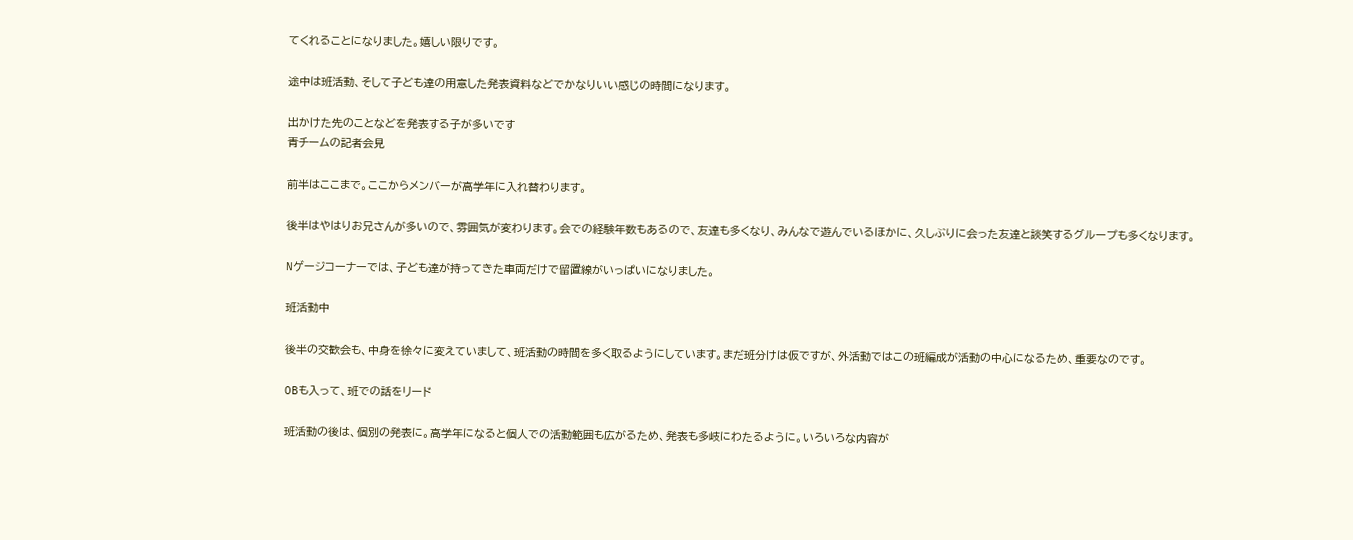てくれることになりました。嬉しい限りです。

途中は班活動、そして子ども達の用意した発表資料などでかなりいい感じの時間になります。

出かけた先のことなどを発表する子が多いです
青チームの記者会見

前半はここまで。ここからメンバーが高学年に入れ替わります。

後半はやはりお兄さんが多いので、雰囲気が変わります。会での経験年数もあるので、友達も多くなり、みんなで遊んでいるほかに、久しぶりに会った友達と談笑するグループも多くなります。

Nゲージコーナーでは、子ども達が持ってきた車両だけで留置線がいっぱいになりました。

班活動中

後半の交歓会も、中身を徐々に変えていまして、班活動の時間を多く取るようにしています。まだ班分けは仮ですが、外活動ではこの班編成が活動の中心になるため、重要なのです。

OBも入って、班での話をリード

班活動の後は、個別の発表に。高学年になると個人での活動範囲も広がるため、発表も多岐にわたるように。いろいろな内容が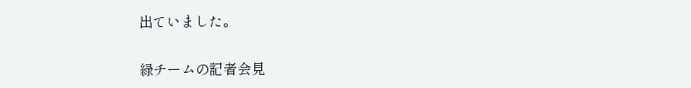出ていました。

緑チームの記者会見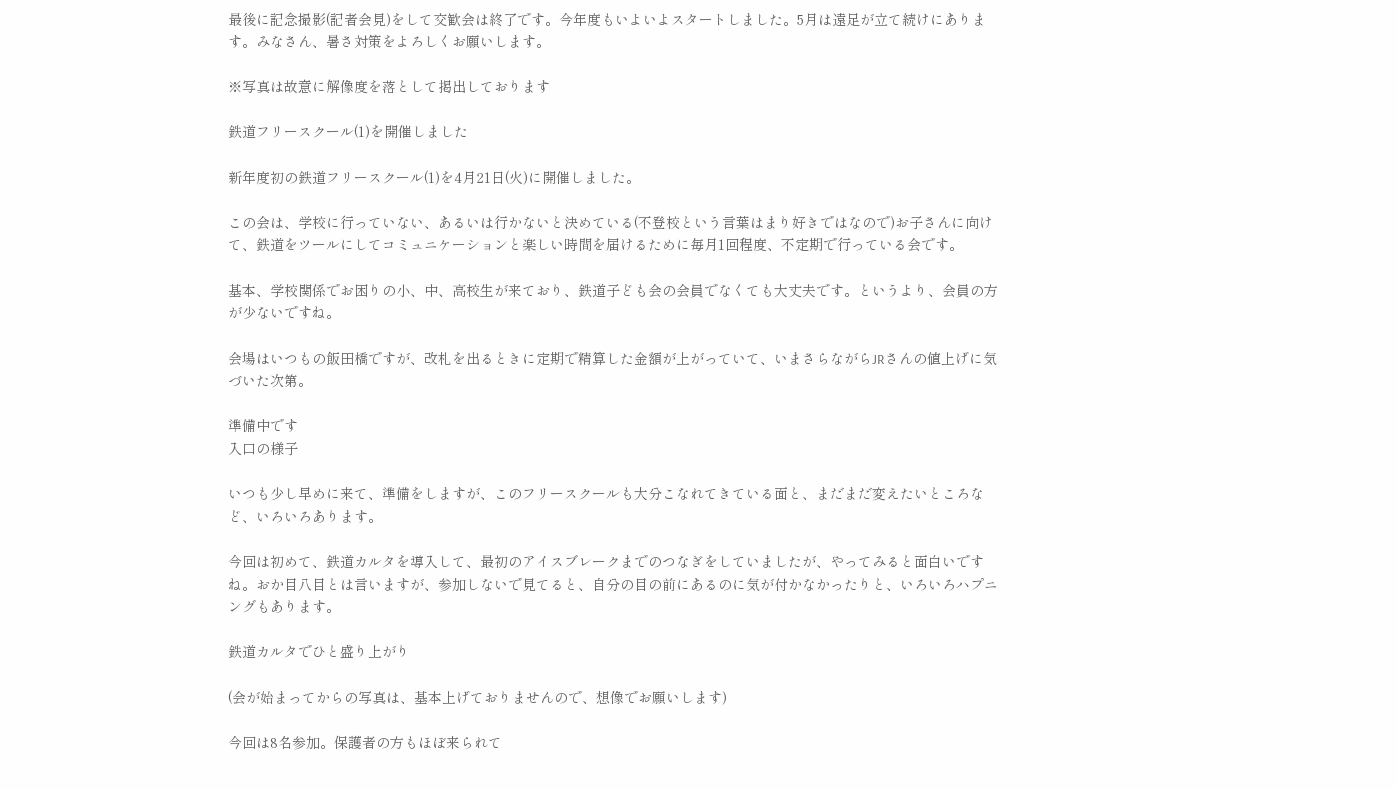最後に記念撮影(記者会見)をして交歓会は終了です。今年度もいよいよスタートしました。5月は遠足が立て続けにあります。みなさん、暑さ対策をよろしくお願いします。

※写真は故意に解像度を落として掲出しております

鉄道フリースクール(1)を開催しました

新年度初の鉄道フリースクール(1)を4月21日(火)に開催しました。

この会は、学校に行っていない、あるいは行かないと決めている(不登校という言葉はまり好きではなので)お子さんに向けて、鉄道をツールにしてコミュニケーションと楽しい時間を届けるために毎月1回程度、不定期で行っている会です。

基本、学校関係でお困りの小、中、高校生が来ており、鉄道子ども会の会員でなくても大丈夫です。というより、会員の方が少ないですね。

会場はいつもの飯田橋ですが、改札を出るときに定期で精算した金額が上がっていて、いまさらながらJRさんの値上げに気づいた次第。

準備中です
入口の様子

いつも少し早めに来て、準備をしますが、このフリースクールも大分こなれてきている面と、まだまだ変えたいところなど、いろいろあります。

今回は初めて、鉄道カルタを導入して、最初のアイスブレークまでのつなぎをしていましたが、やってみると面白いですね。おか目八目とは言いますが、参加しないで見てると、自分の目の前にあるのに気が付かなかったりと、いろいろハプニングもあります。

鉄道カルタでひと盛り上がり

(会が始まってからの写真は、基本上げておりませんので、想像でお願いします)

今回は8名参加。保護者の方もほぼ来られて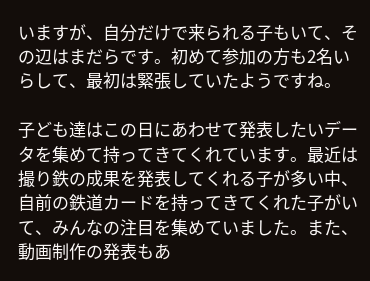いますが、自分だけで来られる子もいて、その辺はまだらです。初めて参加の方も2名いらして、最初は緊張していたようですね。

子ども達はこの日にあわせて発表したいデータを集めて持ってきてくれています。最近は撮り鉄の成果を発表してくれる子が多い中、自前の鉄道カードを持ってきてくれた子がいて、みんなの注目を集めていました。また、動画制作の発表もあ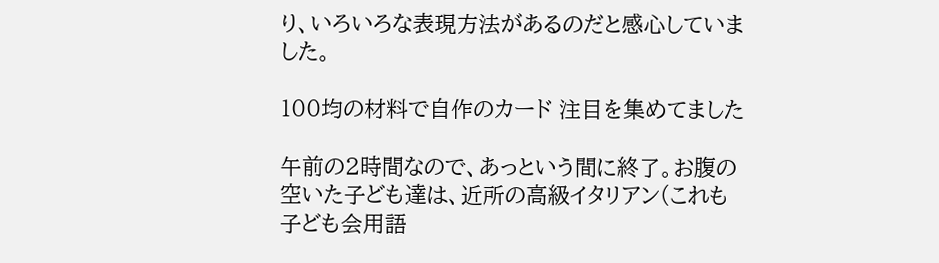り、いろいろな表現方法があるのだと感心していました。

100均の材料で自作のカード 注目を集めてました

午前の2時間なので、あっという間に終了。お腹の空いた子ども達は、近所の高級イタリアン(これも子ども会用語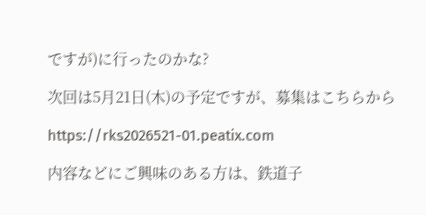ですが)に行ったのかな?

次回は5月21日(木)の予定ですが、募集はこちらから

https://rks2026521-01.peatix.com

内容などにご興味のある方は、鉄道子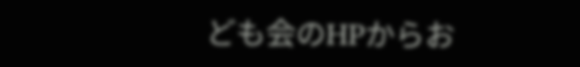ども会のHPからお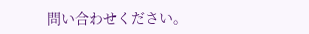問い合わせください。